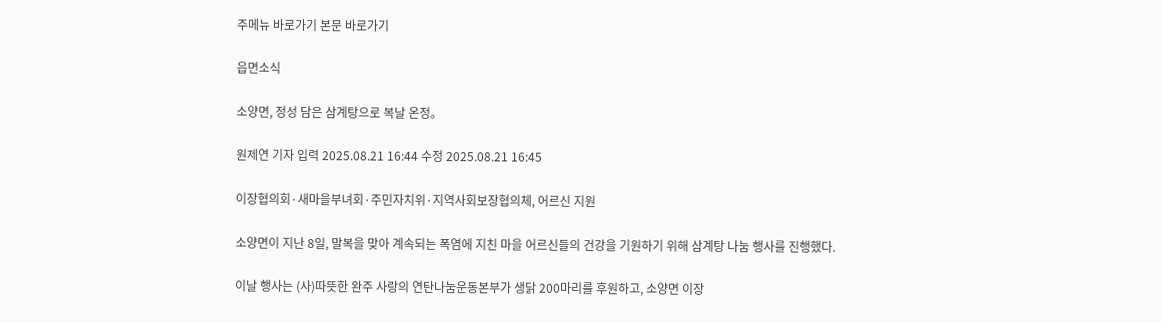주메뉴 바로가기 본문 바로가기

읍면소식

소양면, 정성 담은 삼계탕으로 복날 온정。

원제연 기자 입력 2025.08.21 16:44 수정 2025.08.21 16:45

이장협의회·새마을부녀회·주민자치위·지역사회보장협의체, 어르신 지원

소양면이 지난 8일, 말복을 맞아 계속되는 폭염에 지친 마을 어르신들의 건강을 기원하기 위해 삼계탕 나눔 행사를 진행했다.

이날 행사는 (사)따뜻한 완주 사랑의 연탄나눔운동본부가 생닭 200마리를 후원하고, 소양면 이장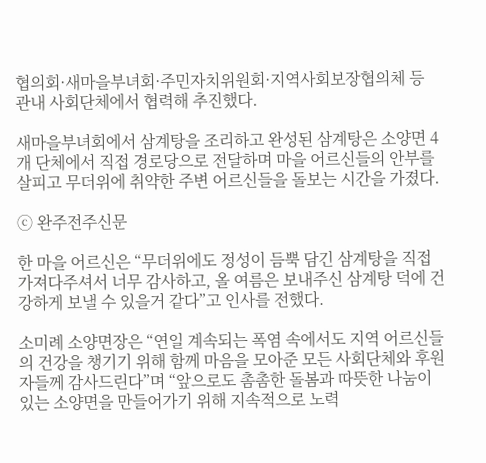협의회·새마을부녀회·주민자치위원회·지역사회보장협의체 등 관내 사회단체에서 협력해 추진했다.

새마을부녀회에서 삼계탕을 조리하고 완성된 삼계탕은 소양면 4개 단체에서 직접 경로당으로 전달하며 마을 어르신들의 안부를 살피고 무더위에 취약한 주변 어르신들을 돌보는 시간을 가졌다.

ⓒ 완주전주신문

한 마을 어르신은 “무더위에도 정성이 듬뿍 담긴 삼계탕을 직접 가져다주셔서 너무 감사하고, 올 여름은 보내주신 삼계탕 덕에 건강하게 보낼 수 있을거 같다”고 인사를 전했다.

소미례 소양면장은 “연일 계속되는 폭염 속에서도 지역 어르신들의 건강을 챙기기 위해 함께 마음을 모아준 모든 사회단체와 후원자들께 감사드린다”며 “앞으로도 촘촘한 돌봄과 따뜻한 나눔이 있는 소양면을 만들어가기 위해 지속적으로 노력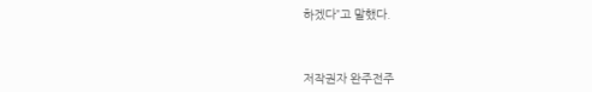하겠다”고 말했다.



저작권자 완주전주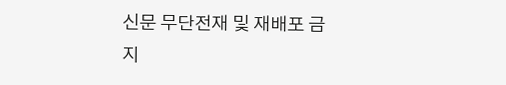신문 무단전재 및 재배포 금지